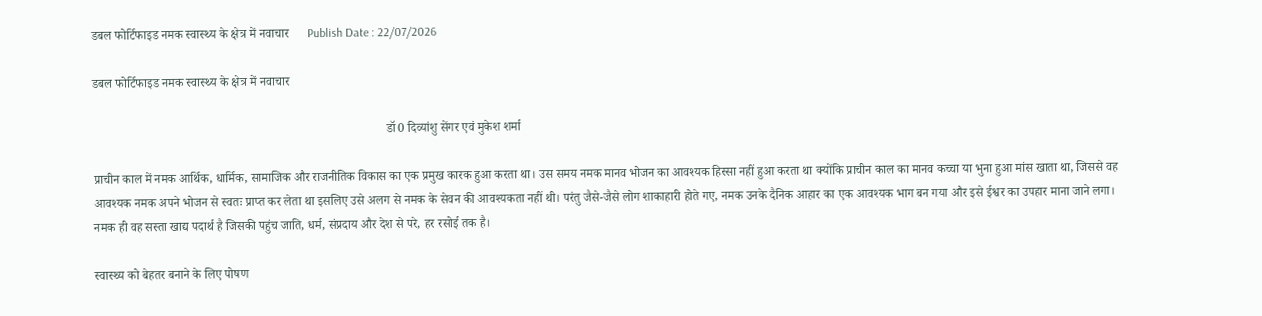डबल फोर्टिफाइड नमक स्वास्थ्य के क्षेत्र में नवाचार      Publish Date : 22/07/2026

डबल फोर्टिफाइड नमक स्वास्थ्य के क्षेत्र में नवाचार

                                                                                              डॉ0 दिव्यांशु सेंगर एवं मुकेश शर्मा

प्राचीन काल में नमक आर्थिक, धार्मिक, सामाजिक और राजनीतिक विकास का एक प्रमुख कारक हुआ करता था। उस समय नमक मानव भोजन का आवश्यक हिस्सा नहीं हुआ करता था क्योंकि प्राचीन काल का मानव कच्चा या भुना हुआ मांस खाता था, जिससे वह आवश्यक नमक अपने भोजन से स्वतः प्राप्त कर लेता था इसलिए उसे अलग से नमक के सेवन की आवश्यकता नहीं थी। परंतु जैसे-जैसे लोग शाकाहारी होते गए, नमक उनके दैनिक आहार का एक आवश्यक भाग बन गया और इसे ईश्वर का उपहार माना जाने लगा। नमक ही वह सस्ता खाद्य पदार्थ है जिसकी पहुंच जाति, धर्म, संप्रदाय और देश से परे, हर रसोई तक है।

स्वास्थ्य को बेहतर बनाने के लिए पोषण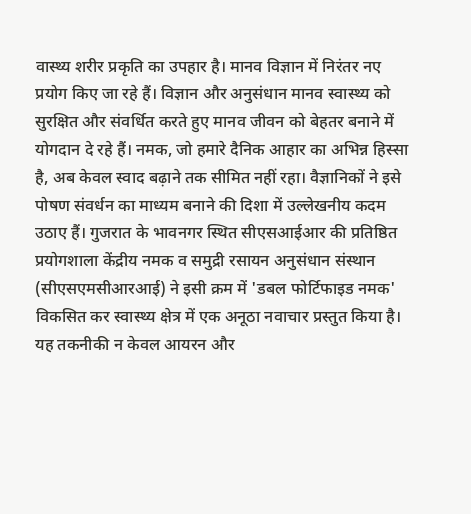वास्थ्य शरीर प्रकृति का उपहार है। मानव विज्ञान में निरंतर नए प्रयोग किए जा रहे हैं। विज्ञान और अनुसंधान मानव स्वास्थ्य को सुरक्षित और संवर्धित करते हुए मानव जीवन को बेहतर बनाने में योगदान दे रहे हैं। नमक, जो हमारे दैनिक आहार का अभिन्न हिस्सा है, अब केवल स्वाद बढ़ाने तक सीमित नहीं रहा। वैज्ञानिकों ने इसे पोषण संवर्धन का माध्यम बनाने की दिशा में उल्लेखनीय कदम उठाए हैं। गुजरात के भावनगर स्थित सीएसआईआर की प्रतिष्ठित प्रयोगशाला केंद्रीय नमक व समुद्री रसायन अनुसंधान संस्थान (सीएसएमसीआरआई) ने इसी क्रम में 'डबल फोर्टिफाइड नमक' विकसित कर स्वास्थ्य क्षेत्र में एक अनूठा नवाचार प्रस्तुत किया है। यह तकनीकी न केवल आयरन और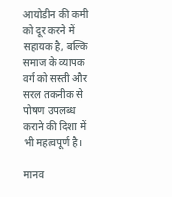आयोडीन की कमी को दूर करने में सहायक है, बल्कि समाज के व्यापक वर्ग को सस्ती और सरल तकनीक से पोषण उपलब्ध कराने की दिशा में भी महत्वपूर्ण है।

मानव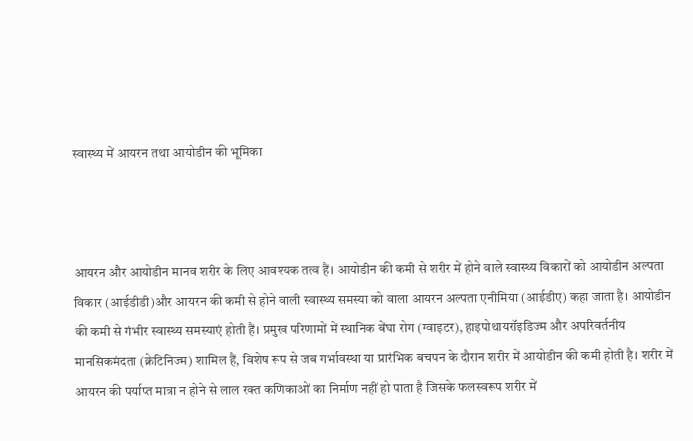स्वास्थ्य में आयरन तथा आयोडीन की भूमिका



आयरन और आयोडीन मानव शरीर के लिए आवश्यक तत्व हैं। आयोडीन की कमी से शरीर में होने वाले स्वास्थ्य विकारों को आयोडीन अल्पता विकार (आईडीडी)और आयरन की कमी से होने वाली स्वास्थ्य समस्या को वाला आयरन अल्पता एनीमिया (आईडीए) कहा जाता है। आयोडीन की कमी से गंभीर स्वास्थ्य समस्याएं होती हैं। प्रमुख परिणामों में स्थानिक बेंघा रोग (ग्वाइटर), हाइपोथायरॉइडिज्म और अपरिवर्तनीय मानसिकमंदता (क्रेटिनिज्म) शामिल हैं, विशेष रूप से जब गर्भावस्था या प्रारंभिक बचपन के दौरान शरीर में आयोडीन की कमी होती है। शरीर में आयरन की पर्याप्त मात्रा न होने से लाल रक्त कणिकाओं का निर्माण नहीं हो पाता है जिसके फलस्वरूप शरीर में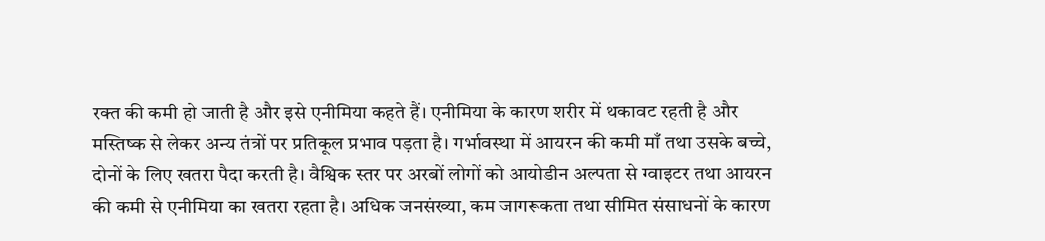रक्त की कमी हो जाती है और इसे एनीमिया कहते हैं। एनीमिया के कारण शरीर में थकावट रहती है और मस्तिष्क से लेकर अन्य तंत्रों पर प्रतिकूल प्रभाव पड़ता है। गर्भावस्था में आयरन की कमी माँ तथा उसके बच्चे, दोनों के लिए खतरा पैदा करती है। वैश्विक स्तर पर अरबों लोगों को आयोडीन अल्पता से ग्वाइटर तथा आयरन की कमी से एनीमिया का खतरा रहता है। अधिक जनसंख्या, कम जागरूकता तथा सीमित संसाधनों के कारण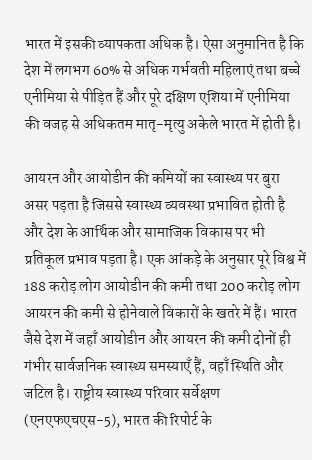भारत में इसकी व्यापकता अधिक है। ऐसा अनुमानित है कि देश में लगभग 60% से अधिक गर्भवती महिलाएं तथा बच्चे एनीमिया से पीड़ित हैं और पूरे दक्षिण एशिया में एनीमिया की वजह से अधिकतम मातृ-मृत्यु अकेले भारत में होती है।

आयरन और आयोडीन की कमियों का स्वास्थ्य पर बुरा असर पड़ता है जिससे स्वास्थ्य व्यवस्था प्रभावित होती है और देश के आर्थिक और सामाजिक विकास पर भी प्रतिकूल प्रभाव पड़ता है। एक आंकड़े के अनुसार पूरे विश्व में 188 करोड़ लोग आयोडीन की कमी तथा 200 करोड़ लोग आयरन की कमी से होनेवाले विकारों के खतरे में हैं। भारत जैसे देश में जहाँ आयोडीन और आयरन की कमी दोनों ही गंभीर सार्वजनिक स्वास्थ्य समस्याएँ हैं, वहाँ स्थिति और जटिल है। राष्ट्रीय स्वास्थ्य परिवार सर्वेक्षण (एनएफएचएस-5), भारत की रिपोर्ट के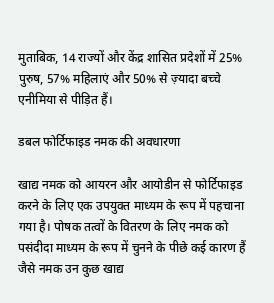मुताबिक, 14 राज्यों और केंद्र शासित प्रदेशों में 25% पुरुष, 57% महिलाएं और 50% से ज़्यादा बच्चे एनीमिया से पीड़ित हैं।

डबल फोर्टिफाइड नमक की अवधारणा

खाद्य नमक को आयरन और आयोडीन से फोर्टिफाइड करने के लिए एक उपयुक्त माध्यम के रूप में पहचाना गया है। पोषक तत्वों के वितरण के लिए नमक को पसंदीदा माध्यम के रूप में चुनने के पीछे कई कारण हैं जैसे नमक उन कुछ खाद्य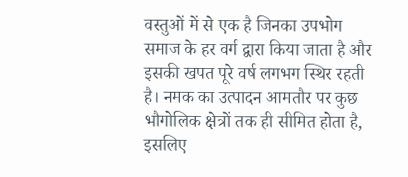वस्तुओं में से एक है जिनका उपभोग समाज के हर वर्ग द्वारा किया जाता है और इसकी खपत पूरे वर्ष लगभग स्थिर रहती है। नमक का उत्पादन आमतौर पर कुछ भौगोलिक क्षेत्रों तक ही सीमित होता है, इसलिए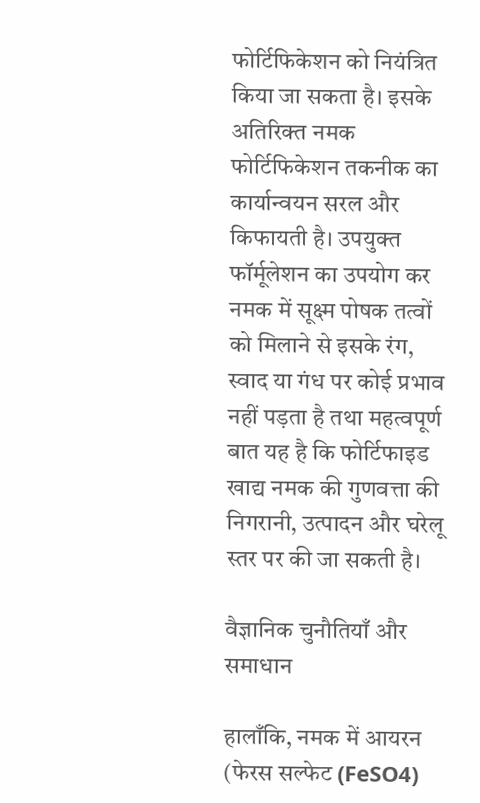फोर्टिफिकेशन को नियंत्रित किया जा सकता है। इसके अतिरिक्त नमक फोर्टिफिकेशन तकनीक का कार्यान्वयन सरल और किफायती है। उपयुक्त फॉर्मूलेशन का उपयोग कर नमक में सूक्ष्म पोषक तत्वों को मिलाने से इसके रंग, स्वाद या गंध पर कोई प्रभाव नहीं पड़ता है तथा महत्वपूर्ण बात यह है कि फोर्टिफाइड खाद्य नमक की गुणवत्ता की निगरानी, उत्पादन और घरेलू स्तर पर की जा सकती है।

वैज्ञानिक चुनौतियाँ और समाधान

हालाँकि, नमक में आयरन (फेरस सल्फेट (FeSO4)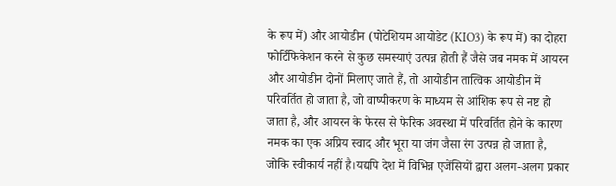के रूप में) और आयोडीन (पोटेशियम आयोडेट (KIO3) के रूप में) का दोहरा फोर्टिफिकेशन करने से कुछ समस्याएं उत्पन्न होती हैं जैसे जब नमक में आयरन और आयोडीन दोनों मिलाए जाते हैं, तो आयोडीन तात्विक आयोडीन में परिवर्तित हो जाता है, जो वाष्पीकरण के माध्यम से आंशिक रूप से नष्ट हो जाता है, और आयरन के फेरस से फेरिक अवस्था में परिवर्तित होने के कारण नमक का एक अप्रिय स्वाद और भूरा या जंग जैसा रंग उत्पन्न हो जाता है, जोकि स्वीकार्य नहीं है।यद्यपि देश में विभिन्न एजेंसियों द्वारा अलग-अलग प्रकार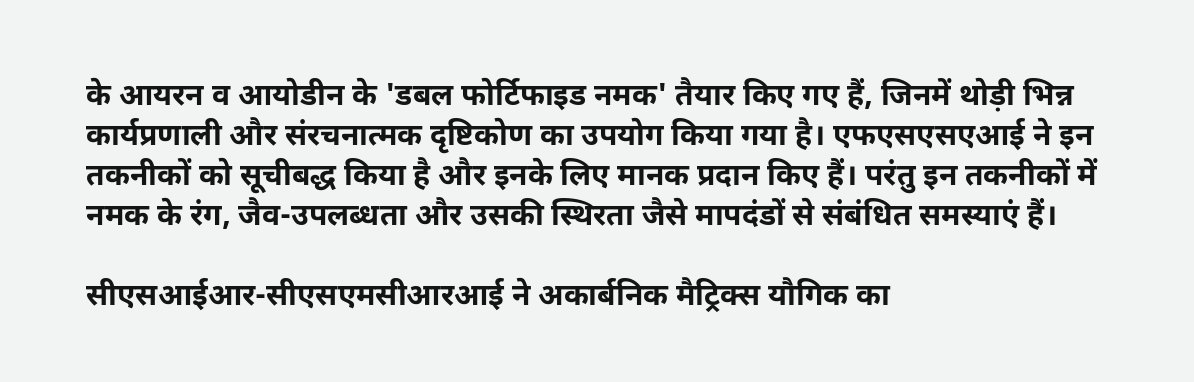के आयरन व आयोडीन के 'डबल फोर्टिफाइड नमक' तैयार किए गए हैं, जिनमें थोड़ी भिन्न कार्यप्रणाली और संरचनात्मक दृष्टिकोण का उपयोग किया गया है। एफएसएसएआई ने इन तकनीकों को सूचीबद्ध किया है और इनके लिए मानक प्रदान किए हैं। परंतु इन तकनीकों में नमक के रंग, जैव-उपलब्धता और उसकी स्थिरता जैसे मापदंडों से संबंधित समस्याएं हैं।

सीएसआईआर-सीएसएमसीआरआई ने अकार्बनिक मैट्रिक्स यौगिक का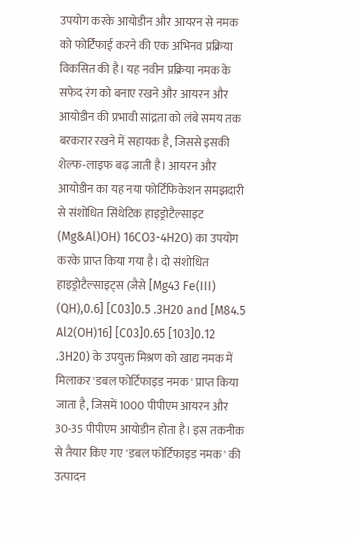उपयोग करके आयोडीन और आयरन से नमक को फोर्टिफाई करने की एक अभिनव प्रक्रिया विकसित की है। यह नवीन प्रक्रिया नमक के सफेद रंग को बनाए रखने और आयरन और आयोडीन की प्रभावी सांद्रता को लंबे समय तक बरकरार रखने में सहायक है, जिससे इसकी शेल्फ-लाइफ बढ़ जाती है। आयरन और आयोडीन का यह नया फोर्टिफिकेशन समझदारी से संशोधित सिंथेटिक हाइड्रोटैल्साइट (Mg&Al)OH) 16CO3-4H2O) का उपयोग करके प्राप्त किया गया है। दो संशोधित हाइड्रोटैल्साइट्स (जैसे [Mg43 Fe(III) (QH),0.6] [C03]0.5 .3H20 and [M84.5 Al2(OH)16] [C03]0.65 [103]0.12 .3H20) के उपयुक्त मिश्रण को खाद्य नमक में मिलाकर 'डबल फोर्टिफाइड नमक' प्राप्त किया जाता है, जिसमें 1000 पीपीएम आयरन और 30-35 पीपीएम आयोडीन होता है। इस तकनीक से तैयार किए गए 'डबल फोर्टिफाइड नमक' की उत्पादन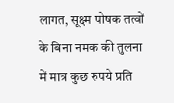लागत, सूक्ष्म पोषक तत्वों के बिना नमक की तुलना में मात्र कुछ रुपये प्रति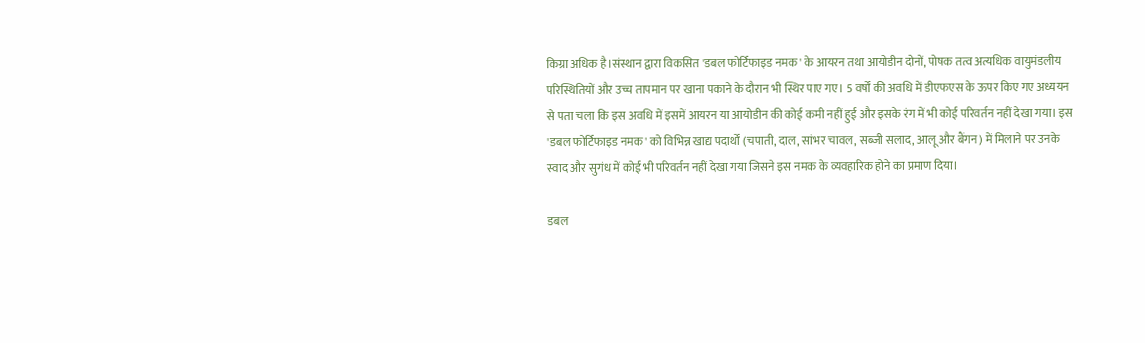किग्रा अधिक है।संस्थान द्वारा विकसित 'डबल फोर्टिफाइड नमक' के आयरन तथा आयोडीन दोनों, पोषक तत्व अत्यधिक वायुमंडलीय परिस्थितियों और उच्च तापमान पर खाना पकाने के दौरान भी स्थिर पाए गए। 5 वर्षों की अवधि में डीएफएस के ऊपर किए गए अध्ययन से पता चला कि इस अवधि में इसमें आयरन या आयोडीन की कोई कमी नहीं हुई और इसके रंग में भी कोई परिवर्तन नहीं देखा गया। इस 'डबल फोर्टिफाइड नमक' को विभिन्न खाद्य पदार्थों (चपाती, दाल, सांभर चावल, सब्जी सलाद, आलू और बैंगन) में मिलाने पर उनके स्वाद और सुगंध में कोई भी परिवर्तन नहीं देखा गया जिसने इस नमक के व्यवहारिक होने का प्रमाण दिया।

डबल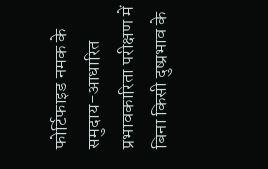फोर्टिफाइड नमक के समुदाय-आधारित प्रभावकारिता परीक्षण में बिना किसी दुष्प्रभाव के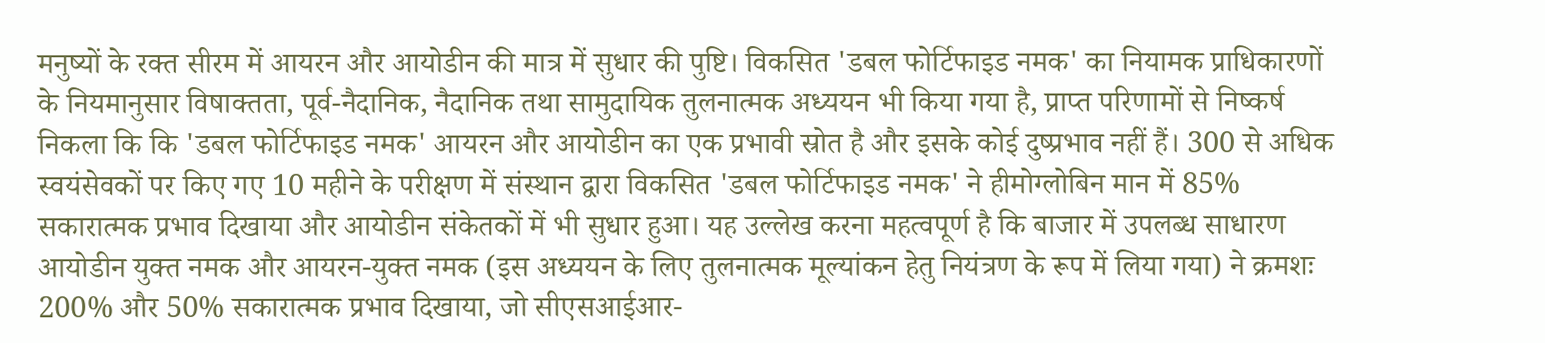मनुष्यों के रक्त सीरम में आयरन और आयोडीन की मात्र में सुधार की पुष्टि। विकसित 'डबल फोर्टिफाइड नमक' का नियामक प्राधिकारणों के नियमानुसार विषाक्तता, पूर्व-नैदानिक, नैदानिक तथा सामुदायिक तुलनात्मक अध्ययन भी किया गया है, प्राप्त परिणामों से निष्कर्ष निकला कि कि 'डबल फोर्टिफाइड नमक' आयरन और आयोडीन का एक प्रभावी स्रोत है और इसके कोई दुष्प्रभाव नहीं हैं। 300 से अधिक स्वयंसेवकों पर किए गए 10 महीने के परीक्षण में संस्थान द्वारा विकसित 'डबल फोर्टिफाइड नमक' ने हीमोग्लोबिन मान में 85% सकारात्मक प्रभाव दिखाया और आयोडीन संकेतकों में भी सुधार हुआ। यह उल्लेख करना महत्वपूर्ण है कि बाजार में उपलब्ध साधारण आयोडीन युक्त नमक और आयरन-युक्त नमक (इस अध्ययन के लिए तुलनात्मक मूल्यांकन हेतु नियंत्रण के रूप में लिया गया) ने क्रमशः 200% और 50% सकारात्मक प्रभाव दिखाया, जो सीएसआईआर-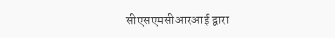सीएसएमसीआरआई द्वारा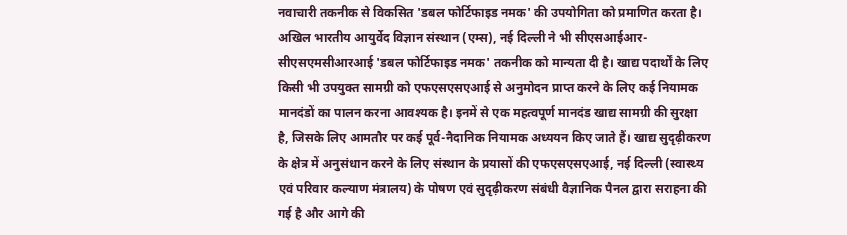नवाचारी तकनीक से विकसित 'डबल फोर्टिफाइड नमक' की उपयोगिता को प्रमाणित करता है। अखिल भारतीय आयुर्वेद विज्ञान संस्थान (एम्स), नई दिल्ली ने भी सीएसआईआर-सीएसएमसीआरआई 'डबल फोर्टिफाइड नमक' तकनीक को मान्यता दी है। खाद्य पदार्थों के लिए किसी भी उपयुक्त सामग्री को एफएसएसएआई से अनुमोदन प्राप्त करने के लिए कई नियामक मानदंडों का पालन करना आवश्यक है। इनमें से एक महत्वपूर्ण मानदंड खाद्य सामग्री की सुरक्षा है, जिसके लिए आमतौर पर कई पूर्व-नैदानिक नियामक अध्ययन किए जाते हैं। खाद्य सुदृढ़ीकरण के क्षेत्र में अनुसंधान करने के लिए संस्थान के प्रयासों की एफएसएसएआई, नई दिल्ली (स्वास्थ्य एवं परिवार कल्याण मंत्रालय) के पोषण एवं सुदृढ़ीकरण संबंधी वैज्ञानिक पैनल द्वारा सराहना की गई है और आगे की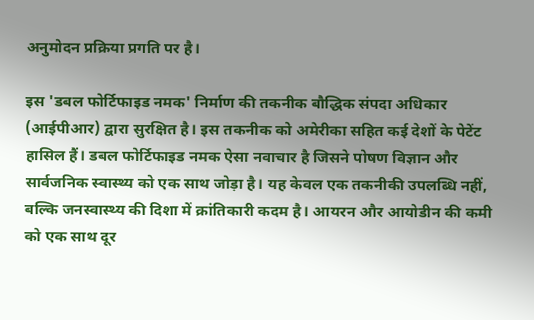अनुमोदन प्रक्रिया प्रगति पर है।

इस 'डबल फोर्टिफाइड नमक' निर्माण की तकनीक बौद्धिक संपदा अधिकार (आईपीआर) द्वारा सुरक्षित है। इस तकनीक को अमेरीका सहित कई देशों के पेटेंट हासिल हैं। डबल फोर्टिफाइड नमक ऐसा नवाचार है जिसने पोषण विज्ञान और सार्वजनिक स्वास्थ्य को एक साथ जोड़ा है। यह केवल एक तकनीकी उपलब्धि नहीं, बल्कि जनस्वास्थ्य की दिशा में क्रांतिकारी कदम है। आयरन और आयोडीन की कमी को एक साथ दूर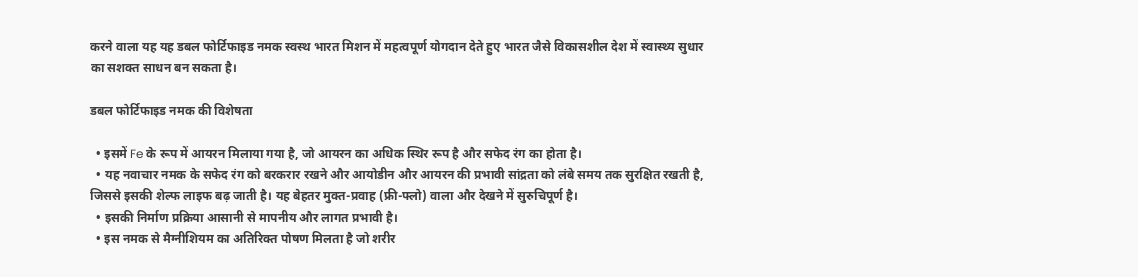करने वाला यह यह डबल फोर्टिफाइड नमक स्वस्थ भारत मिशन में महत्वपूर्ण योगदान देते हुए भारत जैसे विकासशील देश में स्वास्थ्य सुधार का सशक्त साधन बन सकता है।

डबल फोर्टिफाइड नमक की विशेषता

  • इसमें Fe के रूप में आयरन मिलाया गया है, जो आयरन का अधिक स्थिर रूप है और सफेद रंग का होता है।
  • यह नवाचार नमक के सफेद रंग को बरकरार रखने और आयोडीन और आयरन की प्रभावी सांद्रता को लंबे समय तक सुरक्षित रखती है, जिससे इसकी शेल्फ लाइफ बढ़ जाती है। यह बेहतर मुक्त-प्रवाह (फ्री-फ्लो) वाला और देखने में सुरुचिपूर्ण है।
  • इसकी निर्माण प्रक्रिया आसानी से मापनीय और लागत प्रभावी है।
  • इस नमक से मैग्नीशियम का अतिरिक्त पोषण मिलता है जो शरीर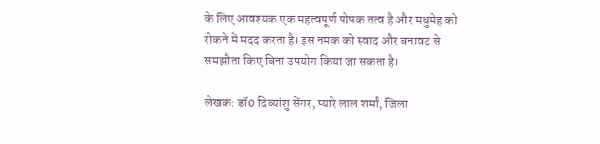के लिए आवश्यक एक महत्वपूर्ण पोषक तत्व है और मधुमेह को रोकने में मदद करता है। इस नमक को स्वाद और बनावट से समझौता किए बिना उपयोग किया जा सकता है।

लेखक: डॉ0 दिव्यांशु सेंगर, प्यारे लाल शर्मां, जिला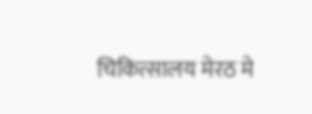चिकित्सालय मेरठ मे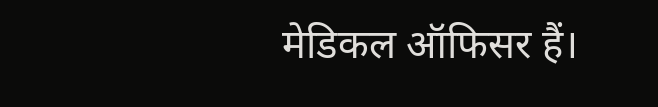मेडिकल ऑफिसर हैं।